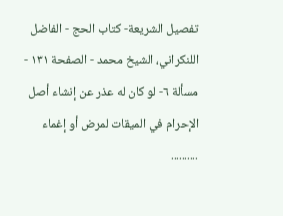تفصيل الشريعة- كتاب الحج - الفاضل اللنكراني، الشيخ محمد - الصفحة ١٣١ - مسألة ٦- لو كان له عذر عن إنشاء أصل الإحرام في الميقات لمرض أو إغماء
..........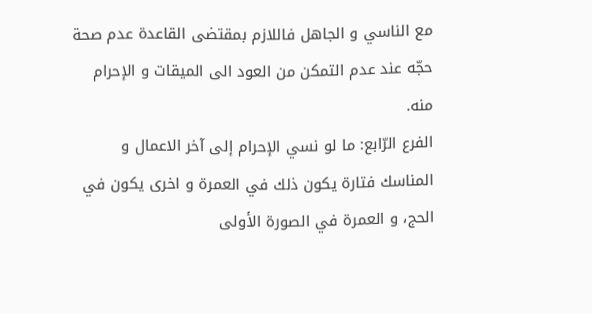مع الناسي و الجاهل فاللازم بمقتضى القاعدة عدم صحة حجّه عند عدم التمكن من العود الى الميقات و الإحرام منه.
الفرع الرّابع: ما لو نسي الإحرام إلى آخر الاعمال و المناسك فتارة يكون ذلك في العمرة و اخرى يكون في الحج، و العمرة في الصورة الأولى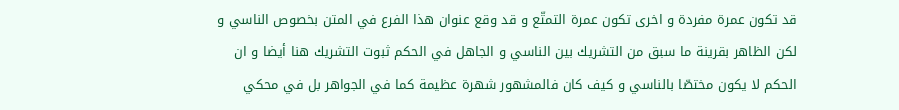قد تكون عمرة مفردة و اخرى تكون عمرة التمتّع و قد وقع عنوان هذا الفرع في المتن بخصوص الناسي و لكن الظاهر بقرينة ما سبق من التشريك بين الناسي و الجاهل في الحكم ثبوت التشريك هنا أيضا و ان الحكم لا يكون مختصّا بالناسي و كيف كان فالمشهور شهرة عظيمة كما في الجواهر بل في محكي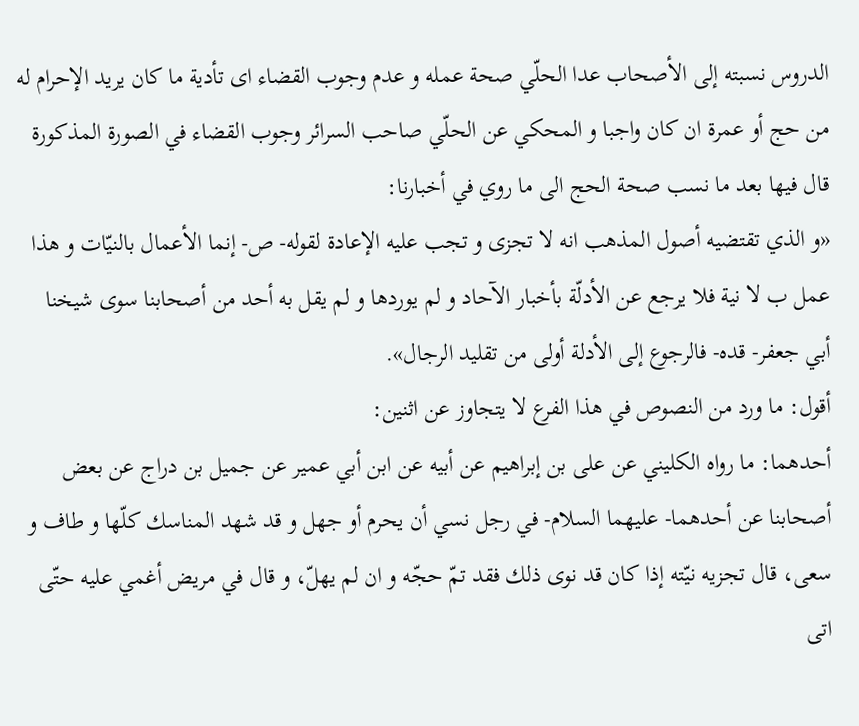الدروس نسبته إلى الأصحاب عدا الحلّي صحة عمله و عدم وجوب القضاء اى تأدية ما كان يريد الإحرام له من حج أو عمرة ان كان واجبا و المحكي عن الحلّي صاحب السرائر وجوب القضاء في الصورة المذكورة قال فيها بعد ما نسب صحة الحج الى ما روي في أخبارنا:
«و الذي تقتضيه أصول المذهب انه لا تجزى و تجب عليه الإعادة لقوله- ص- إنما الأعمال بالنيّات و هذا عمل ب لا نية فلا يرجع عن الأدلّة بأخبار الآحاد و لم يوردها و لم يقل به أحد من أصحابنا سوى شيخنا أبي جعفر- قده- فالرجوع إلى الأدلة أولى من تقليد الرجال».
أقول: ما ورد من النصوص في هذا الفرع لا يتجاوز عن اثنين:
أحدهما: ما رواه الكليني عن على بن إبراهيم عن أبيه عن ابن أبي عمير عن جميل بن دراج عن بعض أصحابنا عن أحدهما- عليهما السلام- في رجل نسي أن يحرم أو جهل و قد شهد المناسك كلّها و طاف و سعى، قال تجزيه نيّته إذا كان قد نوى ذلك فقد تمّ حجّه و ان لم يهلّ، و قال في مريض أغمي عليه حتّى اتى